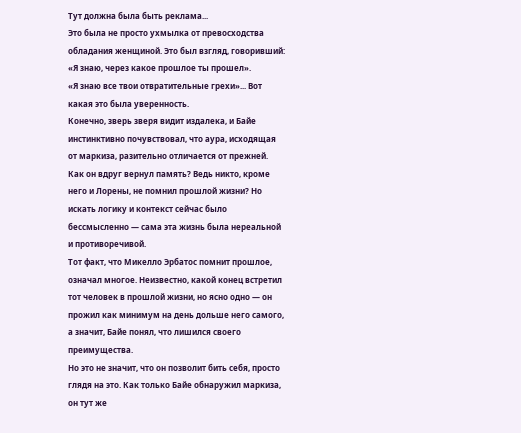Тут должна была быть реклама...
Это была не просто ухмылка от превосходства обладания женщиной. Это был взгляд, говоривший: «Я знаю, через какое прошлое ты прошел».
«Я знаю все твои отвратительные грехи»... Вот какая это была уверенность.
Конечно, зверь зверя видит издалека, и Байе инстинктивно почувствовал, что аура, исходящая от маркиза, разительно отличается от прежней.
Как он вдруг вернул память? Ведь никто, кроме него и Лорены, не помнил прошлой жизни? Но искать логику и контекст сейчас было бессмысленно — сама эта жизнь была нереальной и противоречивой.
Тот факт, что Микелло Эрбатос помнит прошлое, означал многое. Неизвестно, какой конец встретил тот человек в прошлой жизни, но ясно одно — он прожил как минимум на день дольше него самого, а значит, Байе понял, что лишился своего преимущества.
Но это не значит, что он позволит бить себя, просто глядя на это. Как только Байе обнаружил маркиза, он тут же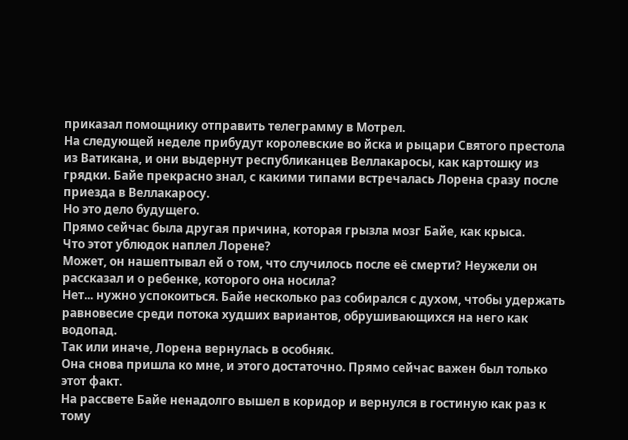приказал помощнику отправить телеграмму в Мотрел.
На следующей неделе прибудут королевские во йска и рыцари Святого престола из Ватикана, и они выдернут республиканцев Веллакаросы, как картошку из грядки. Байе прекрасно знал, с какими типами встречалась Лорена сразу после приезда в Веллакаросу.
Но это дело будущего.
Прямо сейчас была другая причина, которая грызла мозг Байе, как крыса.
Что этот ублюдок наплел Лорене?
Может, он нашептывал ей о том, что случилось после её смерти? Неужели он рассказал и о ребенке, которого она носила?
Нет... нужно успокоиться. Байе несколько раз собирался с духом, чтобы удержать равновесие среди потока худших вариантов, обрушивающихся на него как водопад.
Так или иначе, Лорена вернулась в особняк.
Она снова пришла ко мне, и этого достаточно. Прямо сейчас важен был только этот факт.
На рассвете Байе ненадолго вышел в коридор и вернулся в гостиную как раз к тому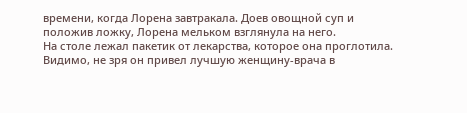времени, когда Лорена завтракала. Доев овощной суп и положив ложку, Лорена мельком взглянула на него.
На столе лежал пакетик от лекарства, которое она проглотила. Видимо, не зря он привел лучшую женщину-врача в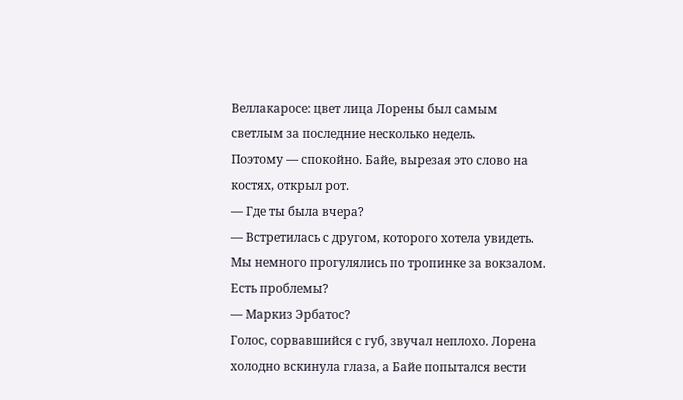Веллакаросе: цвет лица Лорены был самым светлым за последние несколько недель.
Поэтому — спокойно. Байе, вырезая это слово на костях, открыл рот.
— Где ты была вчера?
— Встретилась с другом, которого хотела увидеть. Мы немного прогулялись по тропинке за вокзалом. Есть проблемы?
— Маркиз Эрбатос?
Голос, сорвавшийся с губ, звучал неплохо. Лорена холодно вскинула глаза, а Байе попытался вести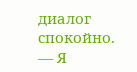диалог спокойно.
— Я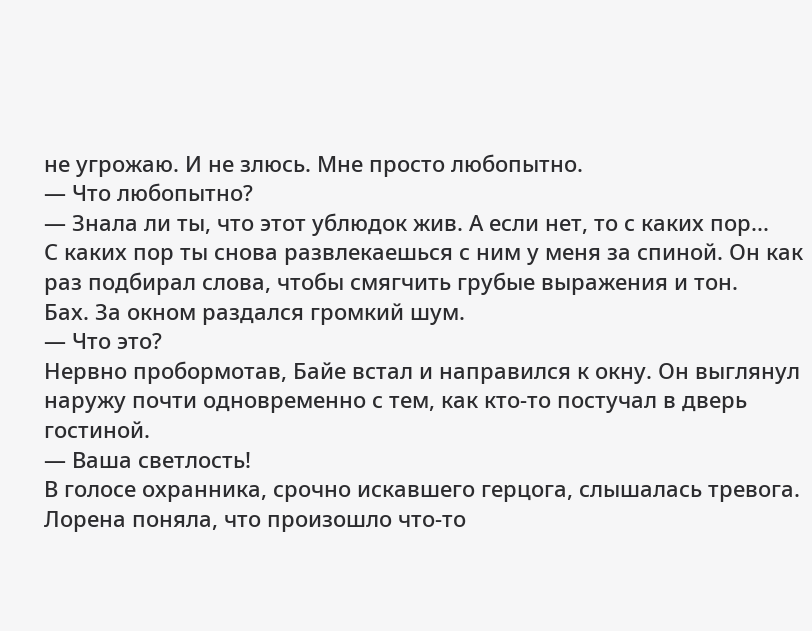не угрожаю. И не злюсь. Мне просто любопытно.
— Что любопытно?
— Знала ли ты, что этот ублюдок жив. А если нет, то с каких пор...
С каких пор ты снова развлекаешься с ним у меня за спиной. Он как раз подбирал слова, чтобы смягчить грубые выражения и тон.
Бах. За окном раздался громкий шум.
— Что это?
Нервно пробормотав, Байе встал и направился к окну. Он выглянул наружу почти одновременно с тем, как кто-то постучал в дверь гостиной.
— Ваша светлость!
В голосе охранника, срочно искавшего герцога, слышалась тревога. Лорена поняла, что произошло что-то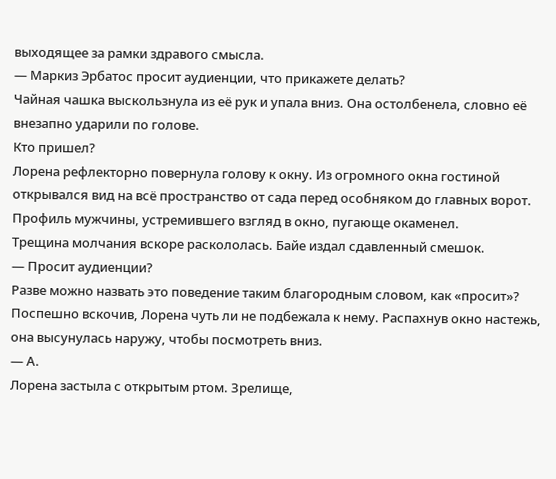выходящее за рамки здравого смысла.
— Маркиз Эрбатос просит аудиенции, что прикажете делать?
Чайная чашка выскользнула из её рук и упала вниз. Она остолбенела, словно её внезапно ударили по голове.
Кто пришел?
Лорена рефлекторно повернула голову к окну. Из огромного окна гостиной открывался вид на всё пространство от сада перед особняком до главных ворот. Профиль мужчины, устремившего взгляд в окно, пугающе окаменел.
Трещина молчания вскоре раскололась. Байе издал сдавленный смешок.
— Просит аудиенции?
Разве можно назвать это поведение таким благородным словом, как «просит»?
Поспешно вскочив, Лорена чуть ли не подбежала к нему. Распахнув окно настежь, она высунулась наружу, чтобы посмотреть вниз.
— А.
Лорена застыла с открытым ртом. Зрелище,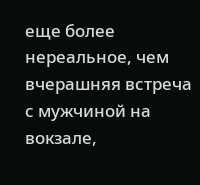еще более нереальное, чем вчерашняя встреча с мужчиной на вокзале,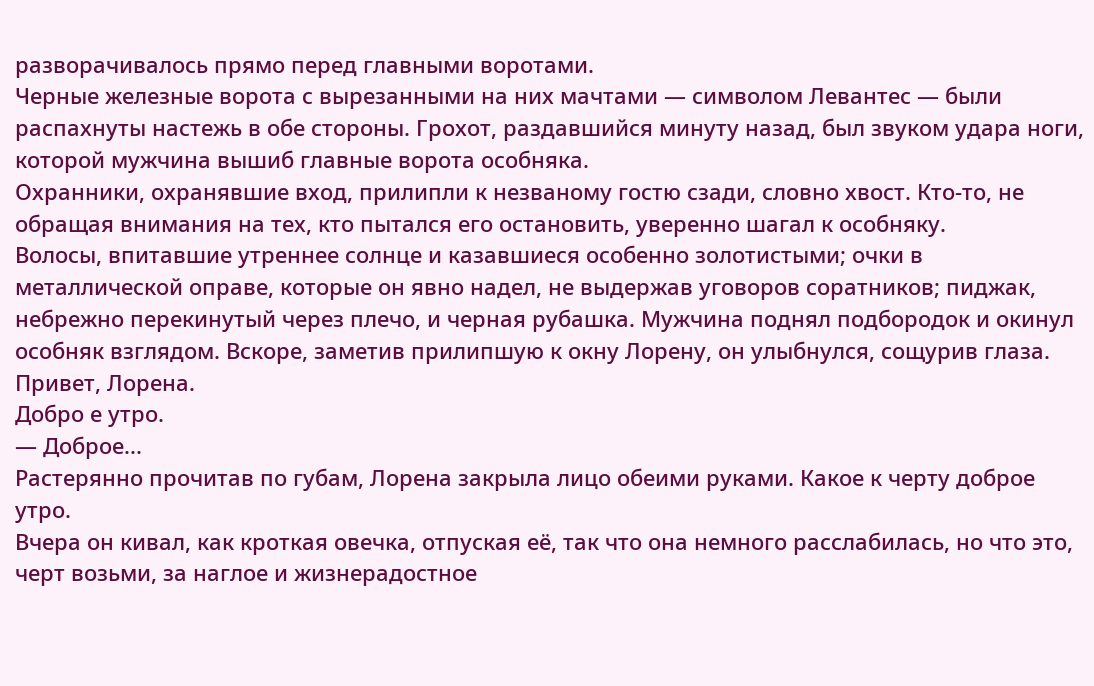разворачивалось прямо перед главными воротами.
Черные железные ворота с вырезанными на них мачтами — символом Левантес — были распахнуты настежь в обе стороны. Грохот, раздавшийся минуту назад, был звуком удара ноги, которой мужчина вышиб главные ворота особняка.
Охранники, охранявшие вход, прилипли к незваному гостю сзади, словно хвост. Кто-то, не обращая внимания на тех, кто пытался его остановить, уверенно шагал к особняку.
Волосы, впитавшие утреннее солнце и казавшиеся особенно золотистыми; очки в металлической оправе, которые он явно надел, не выдержав уговоров соратников; пиджак, небрежно перекинутый через плечо, и черная рубашка. Мужчина поднял подбородок и окинул особняк взглядом. Вскоре, заметив прилипшую к окну Лорену, он улыбнулся, сощурив глаза.
Привет, Лорена.
Добро е утро.
— Доброе...
Растерянно прочитав по губам, Лорена закрыла лицо обеими руками. Какое к черту доброе утро.
Вчера он кивал, как кроткая овечка, отпуская её, так что она немного расслабилась, но что это, черт возьми, за наглое и жизнерадостное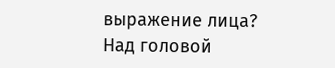выражение лица?
Над головой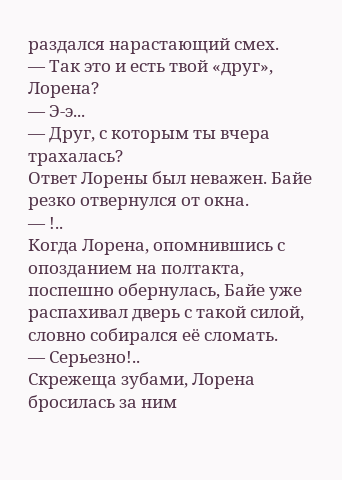раздался нарастающий смех.
— Так это и есть твой «друг», Лорена?
— Э-э...
— Друг, с которым ты вчера трахалась?
Ответ Лорены был неважен. Байе резко отвернулся от окна.
— !..
Когда Лорена, опомнившись с опозданием на полтакта, поспешно обернулась, Байе уже распахивал дверь с такой силой, словно собирался её сломать.
— Серьезно!..
Скрежеща зубами, Лорена бросилась за ним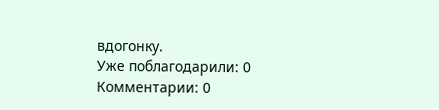вдогонку.
Уже поблагодарили: 0
Комментарии: 0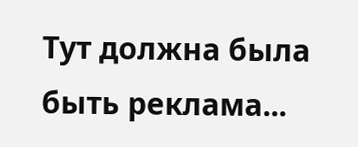Тут должна была быть реклама...